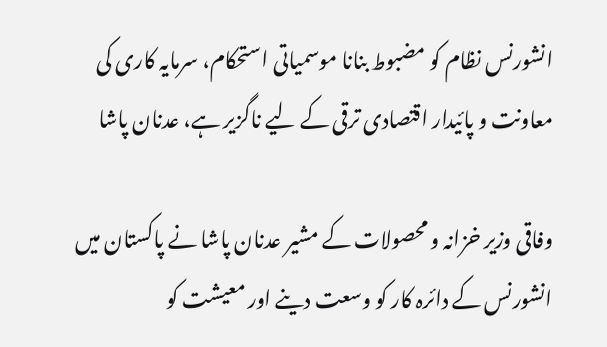انشورنس نظام کو مضبوط بنانا موسمیاتی استحکام، سرمایہ کاری کی معاونت و پائیدار اقتصادی ترقی کے لیے ناگزیر ہے، عدنان پاشا

وفاقی وزیر خزانہ و محصولات کے مشیر عدنان پاشا نے پاکستان میں انشورنس کے دائرہ کار کو وسعت دینے اور معیشت کو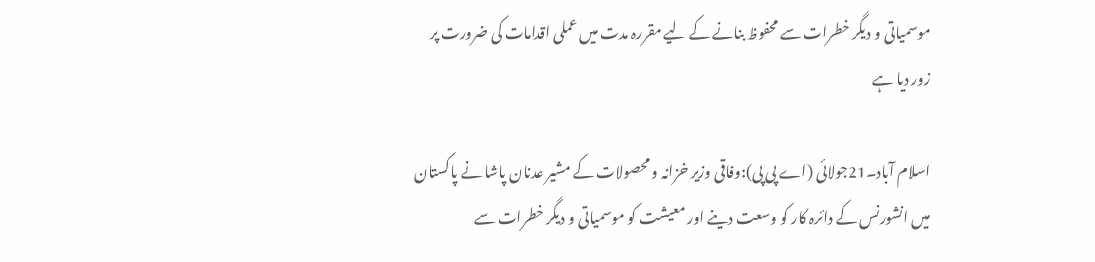موسمیاتی و دیگر خطرات سے محفوظ بنانے کے لیے مقررہ مدت میں عملی اقدامات کی ضرورت پر زور دیا ہے

اسلام آباد۔21جولائی (اے پی پی):وفاقی وزیر خزانہ و محصولات کے مشیر عدنان پاشا نے پاکستان میں انشورنس کے دائرہ کار کو وسعت دینے اور معیشت کو موسمیاتی و دیگر خطرات سے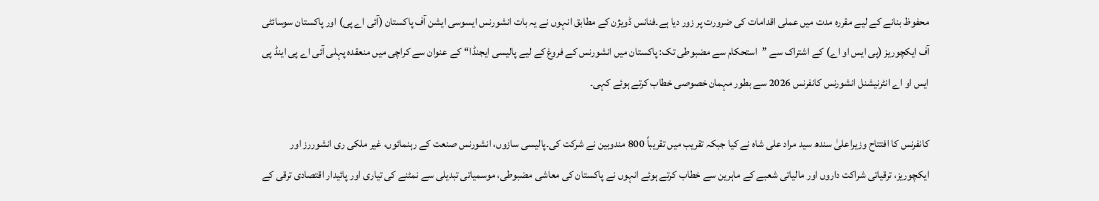محفوظ بنانے کے لیے مقررہ مدت میں عملی اقدامات کی ضرورت پر زور دیا ہے۔فنانس ڈویژن کے مطابق انہوں نے یہ بات انشورنس ایسوسی ایشن آف پاکستان (آئی اے پی) اور پاکستان سوسائٹی آف ایکچوریز (پی ایس او اے) کے اشتراک سے ’’استحکام سے مضبوطی تک: پاکستان میں انشورنس کے فروغ کے لیے پالیسی ایجنڈا‘‘ کے عنوان سے کراچی میں منعقدہ پہلی آئی اے پی اینڈ پی ایس او اے انٹرنیشنل انشورنس کانفرنس 2026 سے بطور مہمان خصوصی خطاب کرتے ہوئے کہی۔

کانفرنس کا افتتاح وزیراعلیٰ سندھ سید مراد علی شاہ نے کیا جبکہ تقریب میں تقریباً 800 مندوبین نے شرکت کی۔پالیسی سازوں، انشورنس صنعت کے رہنمائوں، غیر ملکی ری انشوررز اور ایکچوریز، ترقیاتی شراکت داروں اور مالیاتی شعبے کے ماہرین سے خطاب کرتے ہوئے انہوں نے پاکستان کی معاشی مضبوطی، موسمیاتی تبدیلی سے نمٹنے کی تیاری اور پائیدار اقتصادی ترقی کے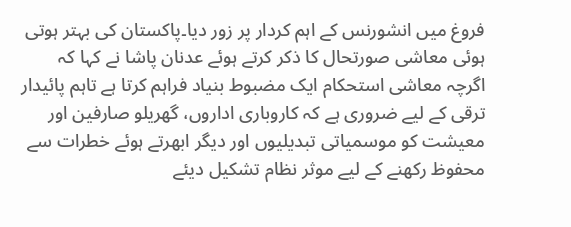فروغ میں انشورنس کے اہم کردار پر زور دیا۔پاکستان کی بہتر ہوتی ہوئی معاشی صورتحال کا ذکر کرتے ہوئے عدنان پاشا نے کہا کہ اگرچہ معاشی استحکام ایک مضبوط بنیاد فراہم کرتا ہے تاہم پائیدار ترقی کے لیے ضروری ہے کہ کاروباری اداروں، گھریلو صارفین اور معیشت کو موسمیاتی تبدیلیوں اور دیگر ابھرتے ہوئے خطرات سے محفوظ رکھنے کے لیے موثر نظام تشکیل دیئے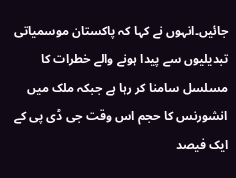جائیں۔انہوں نے کہا کہ پاکستان موسمیاتی تبدیلیوں سے پیدا ہونے والے خطرات کا مسلسل سامنا کر رہا ہے جبکہ ملک میں انشورنس کا حجم اس وقت جی ڈی پی کے ایک فیصد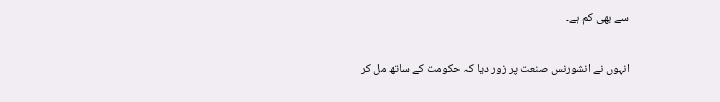سے بھی کم ہے۔

انہوں نے انشورنس صنعت پر زور دیا کہ حکومت کے ساتھ مل کر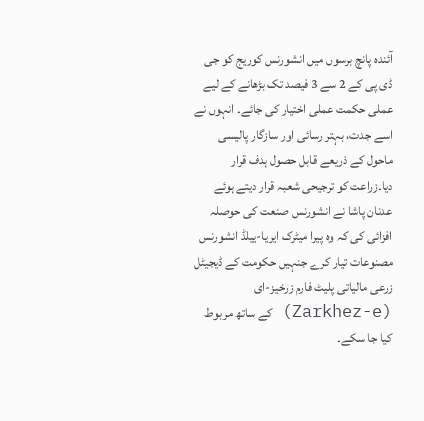آئندہ پانچ برسوں میں انشورنس کوریج کو جی ڈی پی کے 2 سے 3 فیصد تک بڑھانے کے لیے عملی حکمت عملی اختیار کی جائے۔ انہوں نے اسے جدت، بہتر رسائی اور سازگار پالیسی ماحول کے ذریعے قابل حصول ہدف قرار دیا۔زراعت کو ترجیحی شعبہ قرار دیتے ہوئے عدنان پاشا نے انشورنس صنعت کی حوصلہ افزائی کی کہ وہ پیرا میٹرک ایریا-ییلڈ انشورنس مصنوعات تیار کرے جنہیں حکومت کے ڈیجیٹل زرعی مالیاتی پلیٹ فارم زرخیز-ای (Zarkhez-e) کے ساتھ مربوط کیا جا سکے۔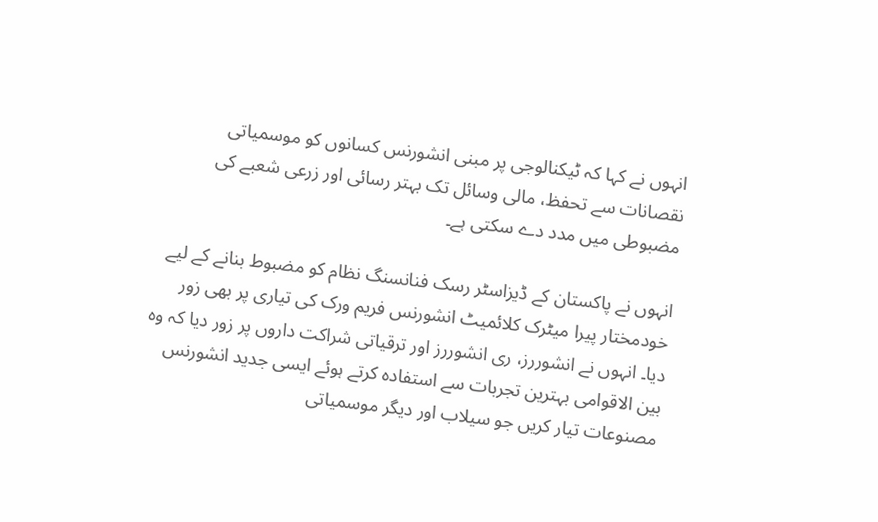انہوں نے کہا کہ ٹیکنالوجی پر مبنی انشورنس کسانوں کو موسمیاتی نقصانات سے تحفظ، مالی وسائل تک بہتر رسائی اور زرعی شعبے کی مضبوطی میں مدد دے سکتی ہے۔

انہوں نے پاکستان کے ڈیزاسٹر رسک فنانسنگ نظام کو مضبوط بنانے کے لیے خودمختار پیرا میٹرک کلائمیٹ انشورنس فریم ورک کی تیاری پر بھی زور دیا۔ انہوں نے انشوررز، ری انشوررز اور ترقیاتی شراکت داروں پر زور دیا کہ وہ بین الاقوامی بہترین تجربات سے استفادہ کرتے ہوئے ایسی جدید انشورنس مصنوعات تیار کریں جو سیلاب اور دیگر موسمیاتی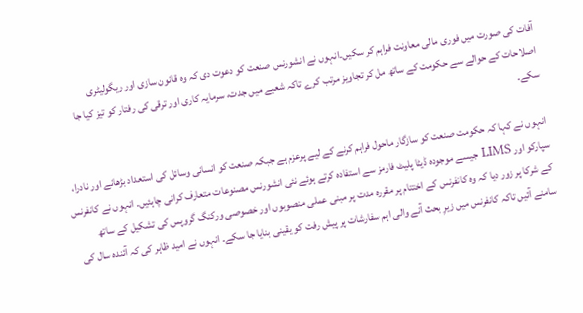آفات کی صورت میں فوری مالی معاونت فراہم کر سکیں۔انہوں نے انشورنس صنعت کو دعوت دی کہ وہ قانون سازی اور ریگولیٹری اصلاحات کے حوالے سے حکومت کے ساتھ مل کر تجاویز مرتب کرے تاکہ شعبے میں جدت، سرمایہ کاری اور ترقی کی رفتار کو تیز کیا جا سکے۔

انہوں نے کہا کہ حکومت صنعت کو سازگار ماحول فراہم کرنے کے لیے پرعزم ہے جبکہ صنعت کو انسانی وسائل کی استعداد بڑھانے اور نادرا، سپارکو اور LIMS جیسے موجودہ ڈیٹا پلیٹ فارمز سے استفادہ کرتے ہوئے نئی انشورنس مصنوعات متعارف کرانی چاہئیں۔ انہوں نے کانفرنس کے شرکا پر زور دیا کہ وہ کانفرنس کے اختتام پر مقررہ مدت پر مبنی عملی منصوبوں اور خصوصی ورکنگ گروپس کی تشکیل کے ساتھ سامنے آئیں تاکہ کانفرنس میں زیرِ بحث آنے والی اہم سفارشات پر پیش رفت کو یقینی بنایا جا سکے۔ انہوں نے امید ظاہر کی کہ آئندہ سال کی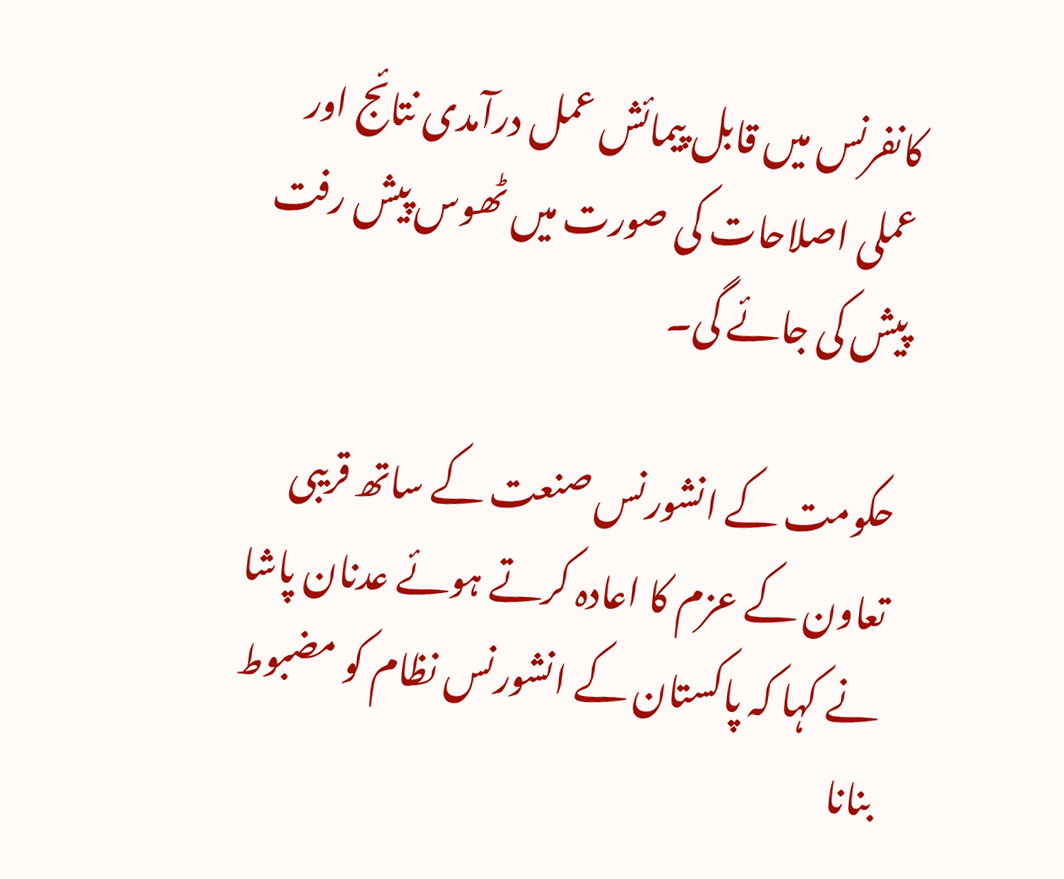کانفرنس میں قابل پیمائش عمل درآمدی نتائج اور عملی اصلاحات کی صورت میں ٹھوس پیش رفت پیش کی جائے گی۔

حکومت کے انشورنس صنعت کے ساتھ قریبی تعاون کے عزم کا اعادہ کرتے ہوئے عدنان پاشا نے کہا کہ پاکستان کے انشورنس نظام کو مضبوط بنانا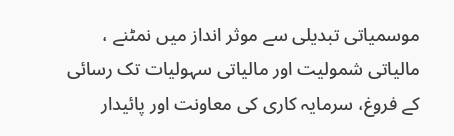موسمیاتی تبدیلی سے موثر انداز میں نمٹنے ، مالیاتی شمولیت اور مالیاتی سہولیات تک رسائی کے فروغ، سرمایہ کاری کی معاونت اور پائیدار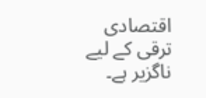اقتصادی ترقی کے لیے ناگزیر ہے۔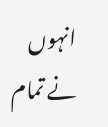انہوں نے تمام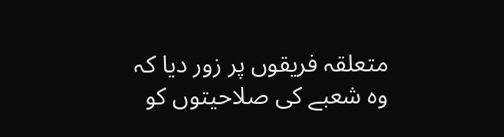متعلقہ فریقوں پر زور دیا کہ وہ شعبے کی صلاحیتوں کو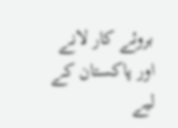بروئے کار لانے اور پاکستان کے لیے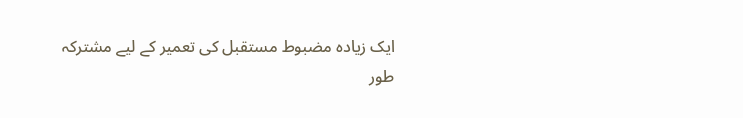ایک زیادہ مضبوط مستقبل کی تعمیر کے لیے مشترکہ طور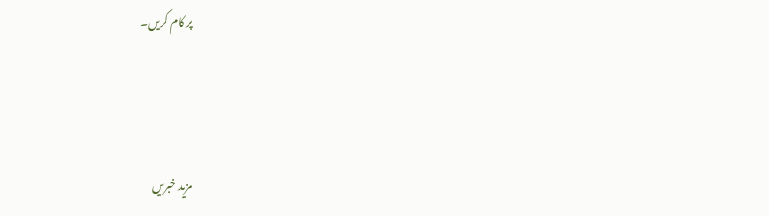پر کام کریں۔



مزید خبریں